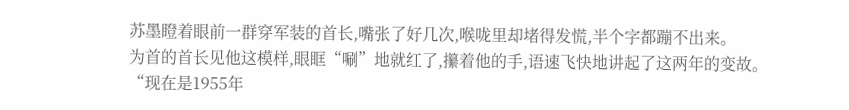苏墨瞪着眼前一群穿军装的首长,嘴张了好几次,喉咙里却堵得发慌,半个字都蹦不出来。
为首的首长见他这模样,眼眶“唰”地就红了,攥着他的手,语速飞快地讲起了这两年的变故。
“现在是1955年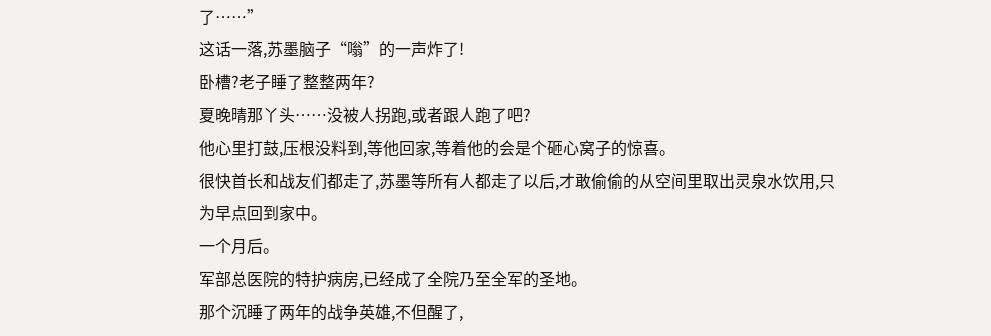了……”
这话一落,苏墨脑子“嗡”的一声炸了!
卧槽?老子睡了整整两年?
夏晚晴那丫头……没被人拐跑,或者跟人跑了吧?
他心里打鼓,压根没料到,等他回家,等着他的会是个砸心窝子的惊喜。
很快首长和战友们都走了,苏墨等所有人都走了以后,才敢偷偷的从空间里取出灵泉水饮用,只为早点回到家中。
一个月后。
军部总医院的特护病房,已经成了全院乃至全军的圣地。
那个沉睡了两年的战争英雄,不但醒了,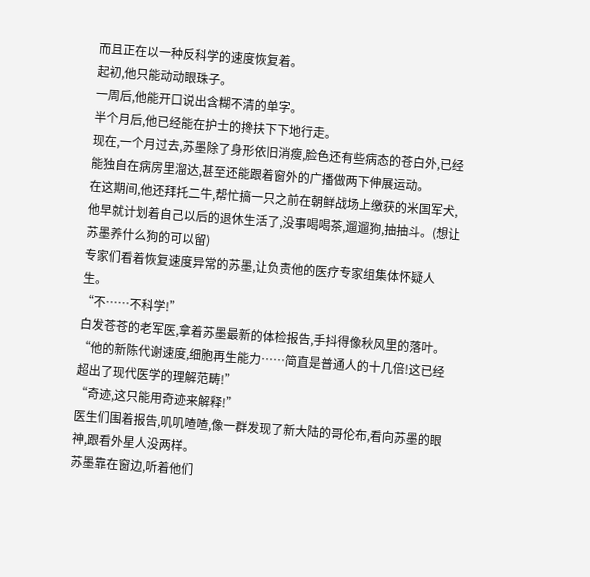而且正在以一种反科学的速度恢复着。
起初,他只能动动眼珠子。
一周后,他能开口说出含糊不清的单字。
半个月后,他已经能在护士的搀扶下下地行走。
现在,一个月过去,苏墨除了身形依旧消瘦,脸色还有些病态的苍白外,已经能独自在病房里溜达,甚至还能跟着窗外的广播做两下伸展运动。
在这期间,他还拜托二牛,帮忙搞一只之前在朝鲜战场上缴获的米国军犬,他早就计划着自己以后的退休生活了,没事喝喝茶,遛遛狗,抽抽斗。(想让苏墨养什么狗的可以留)
专家们看着恢复速度异常的苏墨,让负责他的医疗专家组集体怀疑人生。
“不……不科学!”
白发苍苍的老军医,拿着苏墨最新的体检报告,手抖得像秋风里的落叶。
“他的新陈代谢速度,细胞再生能力……简直是普通人的十几倍!这已经超出了现代医学的理解范畴!”
“奇迹,这只能用奇迹来解释!”
医生们围着报告,叽叽喳喳,像一群发现了新大陆的哥伦布,看向苏墨的眼神,跟看外星人没两样。
苏墨靠在窗边,听着他们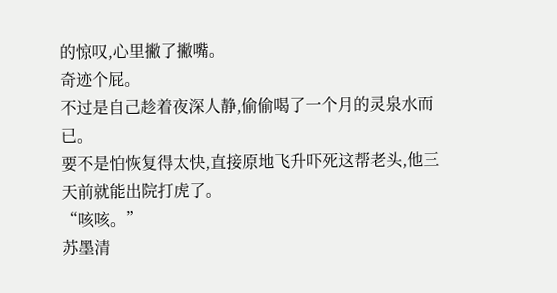的惊叹,心里撇了撇嘴。
奇迹个屁。
不过是自己趁着夜深人静,偷偷喝了一个月的灵泉水而已。
要不是怕恢复得太快,直接原地飞升吓死这帮老头,他三天前就能出院打虎了。
“咳咳。”
苏墨清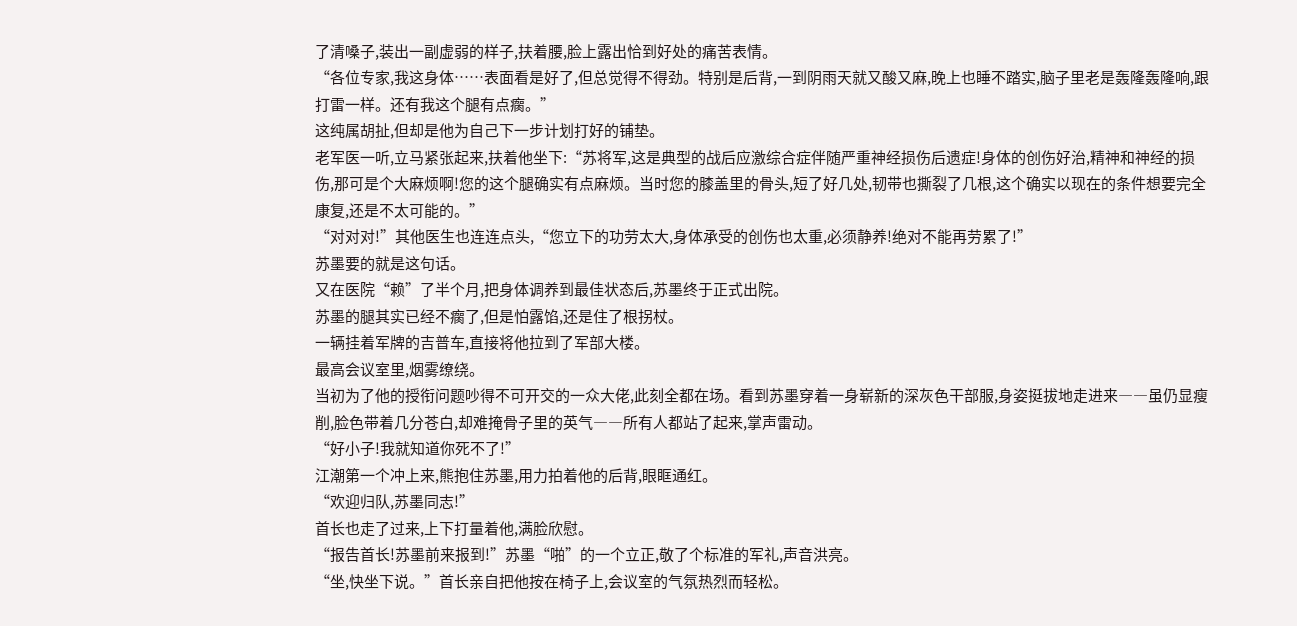了清嗓子,装出一副虚弱的样子,扶着腰,脸上露出恰到好处的痛苦表情。
“各位专家,我这身体……表面看是好了,但总觉得不得劲。特别是后背,一到阴雨天就又酸又麻,晚上也睡不踏实,脑子里老是轰隆轰隆响,跟打雷一样。还有我这个腿有点瘸。”
这纯属胡扯,但却是他为自己下一步计划打好的铺垫。
老军医一听,立马紧张起来,扶着他坐下:“苏将军,这是典型的战后应激综合症伴随严重神经损伤后遗症!身体的创伤好治,精神和神经的损伤,那可是个大麻烦啊!您的这个腿确实有点麻烦。当时您的膝盖里的骨头,短了好几处,韧带也撕裂了几根,这个确实以现在的条件想要完全康复,还是不太可能的。”
“对对对!”其他医生也连连点头,“您立下的功劳太大,身体承受的创伤也太重,必须静养!绝对不能再劳累了!”
苏墨要的就是这句话。
又在医院“赖”了半个月,把身体调养到最佳状态后,苏墨终于正式出院。
苏墨的腿其实已经不瘸了,但是怕露馅,还是住了根拐杖。
一辆挂着军牌的吉普车,直接将他拉到了军部大楼。
最高会议室里,烟雾缭绕。
当初为了他的授衔问题吵得不可开交的一众大佬,此刻全都在场。看到苏墨穿着一身崭新的深灰色干部服,身姿挺拔地走进来――虽仍显瘦削,脸色带着几分苍白,却难掩骨子里的英气――所有人都站了起来,掌声雷动。
“好小子!我就知道你死不了!”
江潮第一个冲上来,熊抱住苏墨,用力拍着他的后背,眼眶通红。
“欢迎归队,苏墨同志!”
首长也走了过来,上下打量着他,满脸欣慰。
“报告首长!苏墨前来报到!”苏墨“啪”的一个立正,敬了个标准的军礼,声音洪亮。
“坐,快坐下说。”首长亲自把他按在椅子上,会议室的气氛热烈而轻松。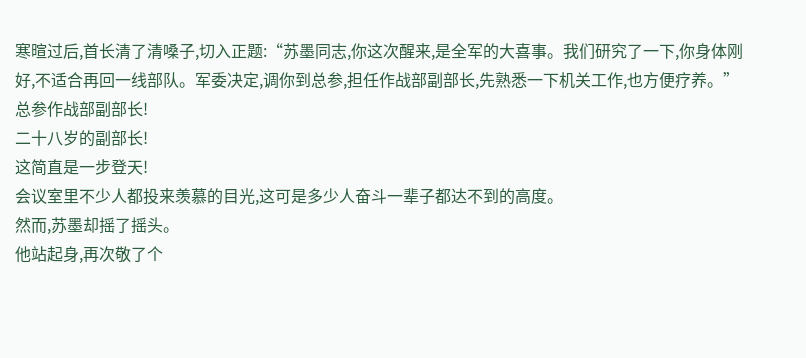寒暄过后,首长清了清嗓子,切入正题:“苏墨同志,你这次醒来,是全军的大喜事。我们研究了一下,你身体刚好,不适合再回一线部队。军委决定,调你到总参,担任作战部副部长,先熟悉一下机关工作,也方便疗养。”
总参作战部副部长!
二十八岁的副部长!
这简直是一步登天!
会议室里不少人都投来羡慕的目光,这可是多少人奋斗一辈子都达不到的高度。
然而,苏墨却摇了摇头。
他站起身,再次敬了个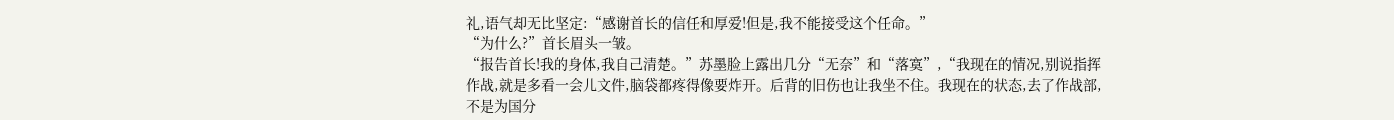礼,语气却无比坚定:“感谢首长的信任和厚爱!但是,我不能接受这个任命。”
“为什么?”首长眉头一皱。
“报告首长!我的身体,我自己清楚。”苏墨脸上露出几分“无奈”和“落寞”,“我现在的情况,别说指挥作战,就是多看一会儿文件,脑袋都疼得像要炸开。后背的旧伤也让我坐不住。我现在的状态,去了作战部,不是为国分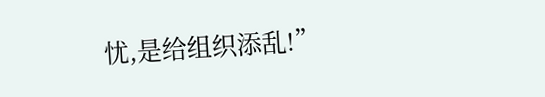忧,是给组织添乱!”